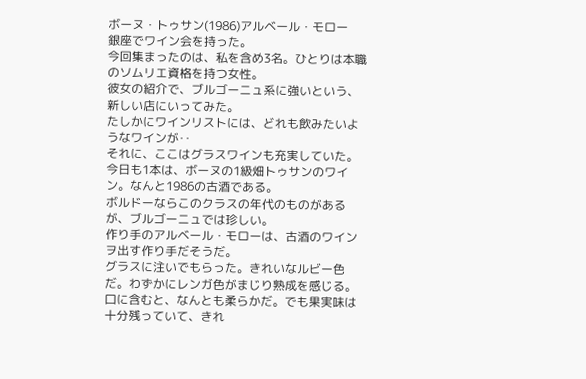ボーヌ・トゥサン(1986)アルベール・モロー
銀座でワイン会を持った。
今回集まったのは、私を含め3名。ひとりは本職のソムリエ資格を持つ女性。
彼女の紹介で、ブルゴーニュ系に強いという、新しい店にいってみた。
たしかにワインリストには、どれも飲みたいようなワインが‥
それに、ここはグラスワインも充実していた。
今日も1本は、ボーヌの1級畑トゥサンのワイン。なんと1986の古酒である。
ボルドーならこのクラスの年代のものがあるが、ブルゴーニュでは珍しい。
作り手のアルベール・モローは、古酒のワインヲ出す作り手だそうだ。
グラスに注いでもらった。きれいなルビー色だ。わずかにレンガ色がまじり熟成を感じる。
口に含むと、なんとも柔らかだ。でも果実味は十分残っていて、きれ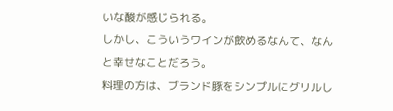いな酸が感じられる。
しかし、こういうワインが飲めるなんて、なんと幸せなことだろう。
料理の方は、ブランド豚をシンプルにグリルし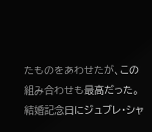たものをあわせたが、この組み合わせも最高だった。
結婚記念日にジュブレ・シャ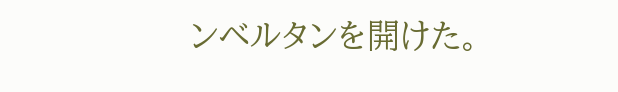ンベルタンを開けた。